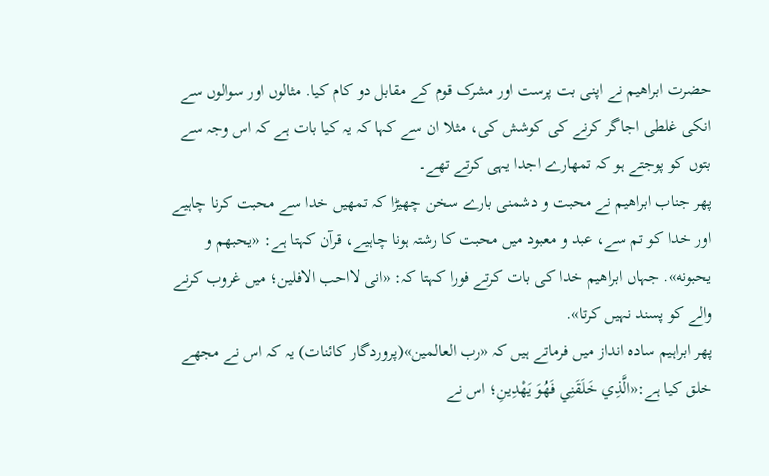حضرت ابراهیم نے اپنی بت پرست اور مشرک قوم کے مقابل دو کام کیا. مثالوں اور سوالوں سے انکی غلطی اجاگر کرنے کی کوشش کی، مثلا ان سے کہا کہ یہ کیا بات ہے کہ اس وجہ سے بتوں کو پوجتے ہو کہ تمھارے اجدا یہی کرتے تھے۔
پھر جناب ابراهیم نے محبت و دشمنی بارے سخن چھیڑا کہ تمھیں خدا سے محبت کرنا چاہیے اور خدا کو تم سے، عبد و معبود میں محبت کا رشتہ ہونا چاہیے، قرآن کہتا ہے: «یحبهم و یحبونه». جہاں ابراهیم خدا کی بات کرتے فورا کہتا کہ: «انی لااحب الافلین؛ میں غروب کرنے والے کو پسند نہیں کرتا».
پھر ابراہیم سادہ انداز میں فرماتے ہیں کہ «رب العالمین»(پروردگار کائنات) یہ کہ اس نے مجھے خلق کیا ہے:«الَّذِي خَلَقَنِي فَهُوَ يَهْدِينِ؛ اس نے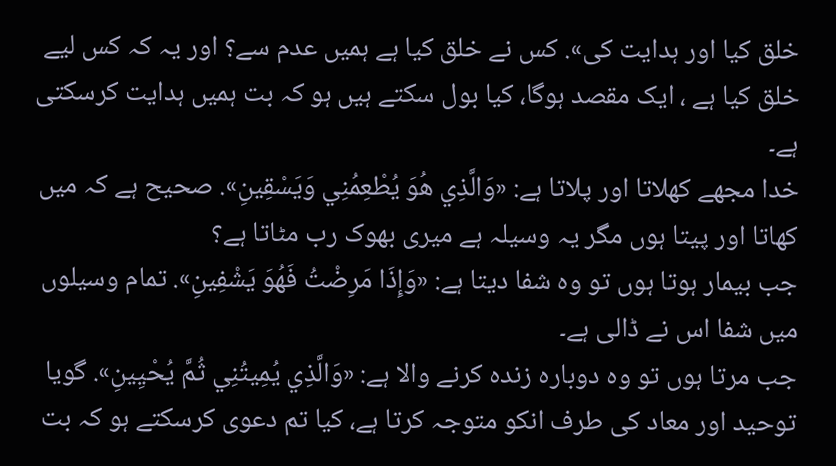خلق کیا اور ہدایت کی». کس نے خلق کیا ہے ہمیں عدم سے؟ اور یہ کہ کس لیے خلق کیا ہے ، ایک مقصد ہوگا، کیا بول سکتے ہیں ہو کہ بت ہمیں ہدایت کرسکتی ہے۔
خدا مجھے کھلاتا اور پلاتا ہے: «وَالَّذِي هُوَ يُطْعِمُنِي وَيَسْقِينِ». صحیح ہے کہ میں کھاتا اور پیتا ہوں مگر یہ وسیلہ ہے میری بھوک رب مٹاتا ہے؟
جب بیمار ہوتا ہوں تو وہ شفا دیتا ہے: «وَإِذَا مَرِضْتُ فَهُوَ يَشْفِينِ». تمام وسیلوں میں شفا اس نے ڈالی ہے۔
جب مرتا ہوں تو وہ دوبارہ زندہ کرنے والا ہے: «وَالَّذِي يُمِيتُنِي ثُمَّ يُحْيِينِ». گویا توحید اور معاد کی طرف انکو متوجہ کرتا ہے، کیا تم دعوی کرسکتے ہو کہ بت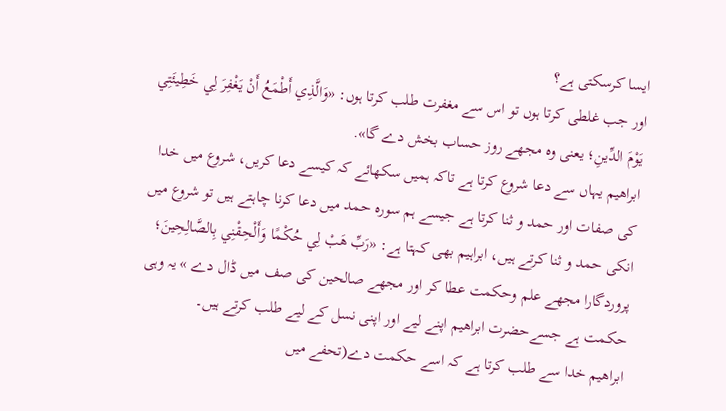ایسا کرسکتی ہے؟
اور جب غلطی کرتا ہوں تو اس سے مغفرت طلب کرتا ہوں: «وَالَّذِي أَطْمَعُ أَنْ يَغْفِرَ لِي خَطِيئَتِي يَوْمَ الدِّينِ؛ یعنی وہ مجھے روز حساب بخش دے گا».
ابراهیم یہاں سے دعا شروع کرتا ہے تاکہ ہمیں سکھائے کہ کیسے دعا کریں، شروع میں خدا کی صفات اور حمد و ثنا کرتا ہے جیسے ہم سوره حمد میں دعا کرنا چاہتے ہیں تو شروع میں انکی حمد و ثنا کرتے ہیں، ابراہیم بھی کہتا ہے: «رَبِّ هَبْ لِي حُكْمًا وَأَلْحِقْنِي بِالصَّالِحِينَ؛ پروردگارا مجھے علم وحکمت عطا کر اور مجھے صالحین کی صف میں ڈال دے » یہ وہی حکمت ہے جسےحضرت ابراهیم اپنے لیے اور اپنی نسل کے لیے طلب کرتے ہیں۔
ابراهیم خدا سے طلب کرتا ہے کہ اسے حکمت دے(تحفے میں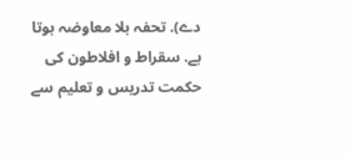دے). تحفہ بلا معاوضہ ہوتا ہے. سقراط و افلاطون کی حکمت تدریس و تعلیم سے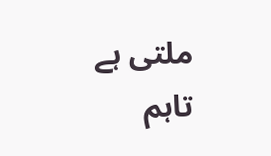ملتی ہے تاہم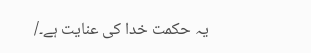یہ حکمت خدا کی عنایت ہے۔/